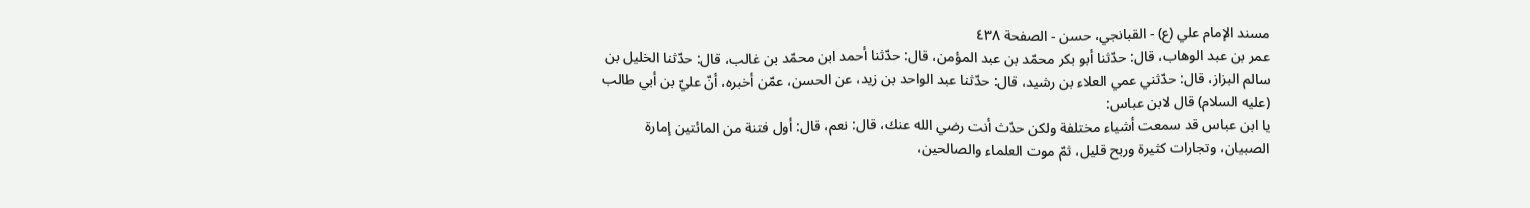مسند الإمام علي (ع) - القبانجي، حسن - الصفحة ٤٣٨
عمر بن عبد الوهاب، قال: حدّثنا أبو بكر محمّد بن عبد المؤمن، قال: حدّثنا أحمد ابن محمّد بن غالب، قال: حدّثنا الخليل بن سالم البزاز، قال: حدّثني عمي العلاء بن رشيد، قال: حدّثنا عبد الواحد بن زيد، عن الحسن، عمّن أخبره، أنّ عليّ بن أبي طالب (عليه السلام) قال لابن عباس:
يا ابن عباس قد سمعت أشياء مختلفة ولكن حدّث أنت رضي الله عنك، قال: نعم، قال: أول فتنة من المائتين إمارة الصبيان، وتجارات كثيرة وربح قليل، ثمّ موت العلماء والصالحين،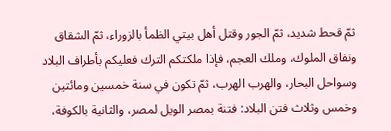ثمّ قحط شديد، ثمّ الجور وقتل أهل بيتي الظمأ بالزوراء، ثمّ الشقاق ونفاق الملوك، وملك العجم، فإذا ملكتكم الترك فعليكم بأطراف البلاد وسواحل البحار، والهرب الهرب، ثمّ تكون في سنة خمسين ومائتين وخمس وثلاث فتن البلاد: فتنة بمصر الويل لمصر، والثانية بالكوفة،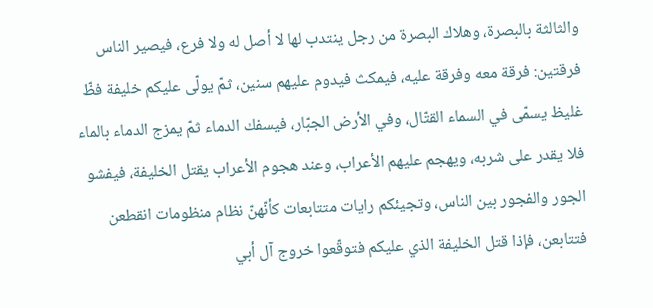والثالثة بالبصرة، وهلاك البصرة من رجل ينتدب لها لا أصل له ولا فرع، فيصير الناس فرقتين: فرقة معه وفرقة عليه، فيمكث فيدوم عليهم سنين، ثمّ يولّى عليكم خليفة فظّ غليظ يسمّى في السماء القتّال، وفي الأرض الجبّار، فيسفك الدماء ثمّ يمزج الدماء بالماء فلا يقدر على شربه، ويهجم عليهم الأعراب، وعند هجوم الأعراب يقتل الخليفة، فيفشو الجور والفجور بين الناس، وتجيئكم رايات متتابعات كأنّهنّ نظام منظومات انقطعن فتتابعن، فإذا قتل الخليفة الذي عليكم فتوقّعوا خروج آل أبي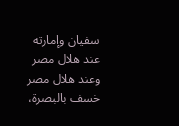سفيان وإمارته عند هلال مصر وعند هلال مصر خسف بالبصرة،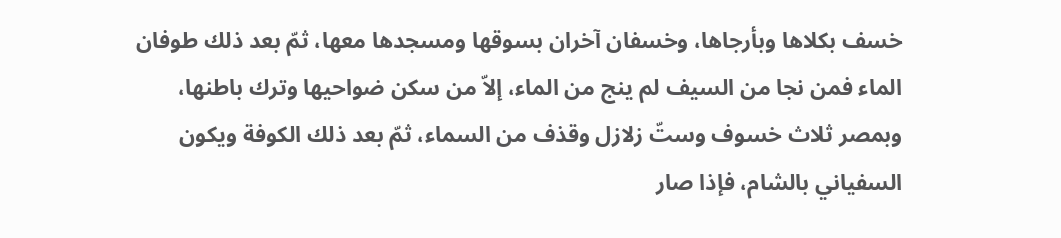خسف بكلاها وبأرجاها، وخسفان آخران بسوقها ومسجدها معها، ثمّ بعد ذلك طوفان الماء فمن نجا من السيف لم ينج من الماء، إلاّ من سكن ضواحيها وترك باطنها، وبمصر ثلاث خسوف وستّ زلازل وقذف من السماء، ثمّ بعد ذلك الكوفة ويكون السفياني بالشام، فإذا صار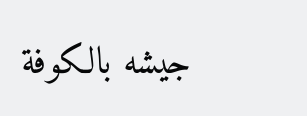جيشه بالكوفة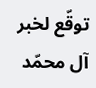توقّع لخبر آل محمّد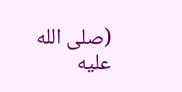(صلى الله عليه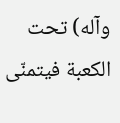وآله) تحت الكعبة فيتمنّى